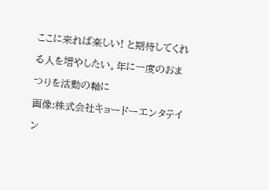ここに来れば楽しい! と期待してくれる人を増やしたい。年に一度のおまつりを活動の軸に
画像:株式会社キョードーエンタテイン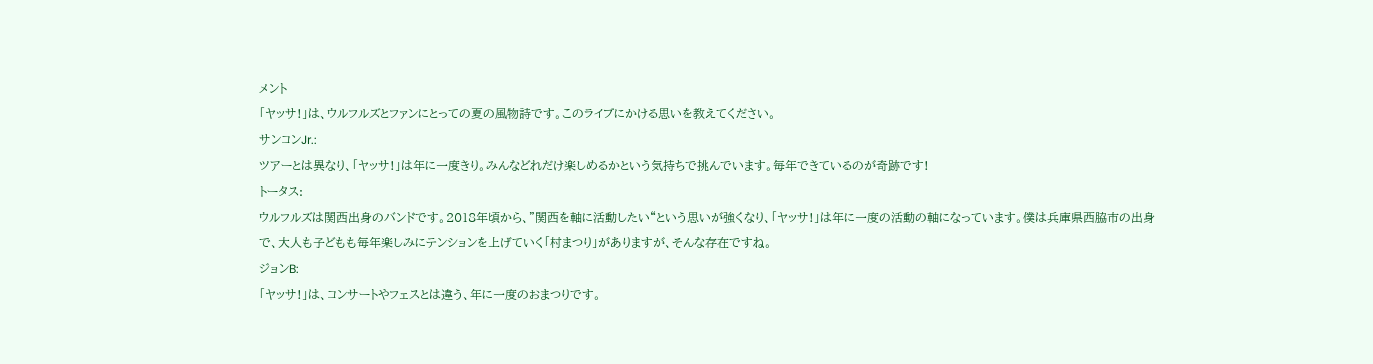メント
「ヤッサ!」は、ウルフルズとファンにとっての夏の風物詩です。このライブにかける思いを教えてください。
サンコンJr.:
ツアーとは異なり、「ヤッサ!」は年に一度きり。みんなどれだけ楽しめるかという気持ちで挑んでいます。毎年できているのが奇跡です!
トータス:
ウルフルズは関西出身のバンドです。2018年頃から、”関西を軸に活動したい“という思いが強くなり、「ヤッサ!」は年に一度の活動の軸になっています。僕は兵庫県西脇市の出身で、大人も子どもも毎年楽しみにテンションを上げていく「村まつり」がありますが、そんな存在ですね。
ジョンB:
「ヤッサ!」は、コンサートやフェスとは違う、年に一度のおまつりです。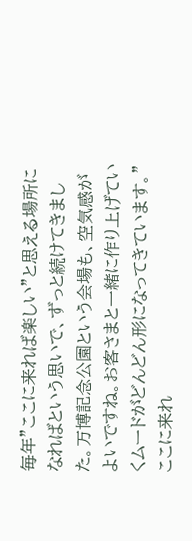毎年”ここに来れば楽しい”と思える場所になればという思いで、ずっと続けてきました。万博記念公園という会場も、空気感がよいですね。お客さまと一緒に作り上げていくムードがどんどん形になってきています。”ここに来れ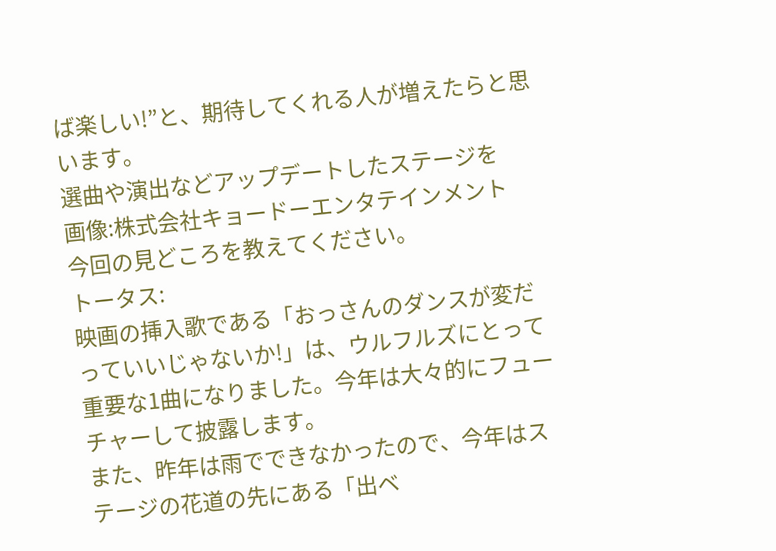ば楽しい!”と、期待してくれる人が増えたらと思います。
選曲や演出などアップデートしたステージを
画像:株式会社キョードーエンタテインメント
今回の見どころを教えてください。
トータス:
映画の挿入歌である「おっさんのダンスが変だっていいじゃないか!」は、ウルフルズにとって重要な1曲になりました。今年は大々的にフューチャーして披露します。
また、昨年は雨でできなかったので、今年はステージの花道の先にある「出ベ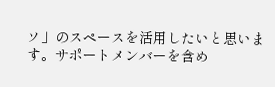ソ」のスペースを活用したいと思います。サポートメンバーを含め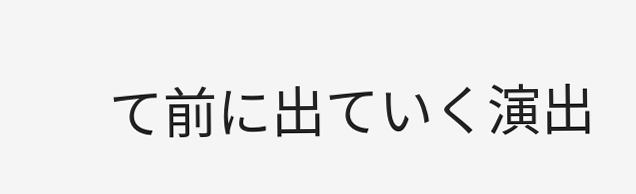て前に出ていく演出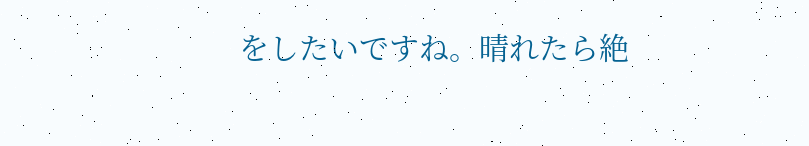をしたいですね。晴れたら絶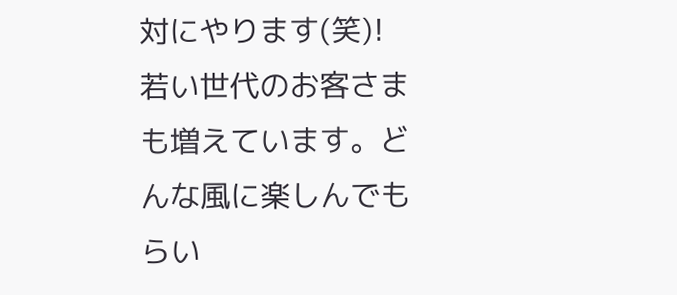対にやります(笑)!
若い世代のお客さまも増えています。どんな風に楽しんでもらい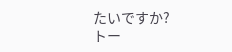たいですか?
トー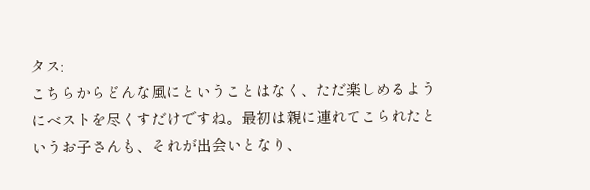タス:
こちらからどんな風にということはなく、ただ楽しめるようにベストを尽くすだけですね。最初は親に連れてこられたというお子さんも、それが出会いとなり、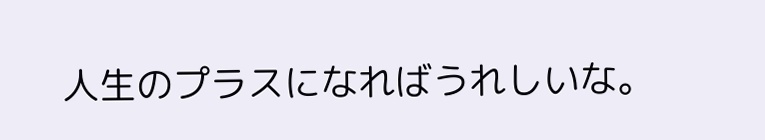人生のプラスになればうれしいな。